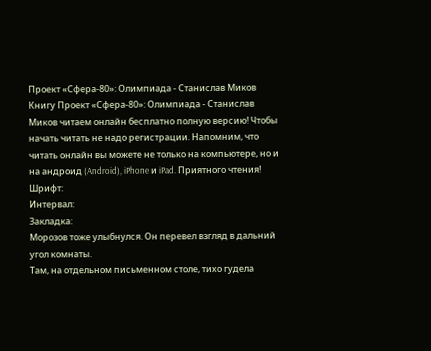Проект «Сфера-80»: Олимпиада - Станислав Миков
Книгу Проект «Сфера-80»: Олимпиада - Станислав Миков читаем онлайн бесплатно полную версию! Чтобы начать читать не надо регистрации. Напомним, что читать онлайн вы можете не только на компьютере, но и на андроид (Android), iPhone и iPad. Приятного чтения!
Шрифт:
Интервал:
Закладка:
Морозов тоже улыбнулся. Он перевел взгляд в дальний угол комнаты.
Там, на отдельном письменном столе, тихо гудела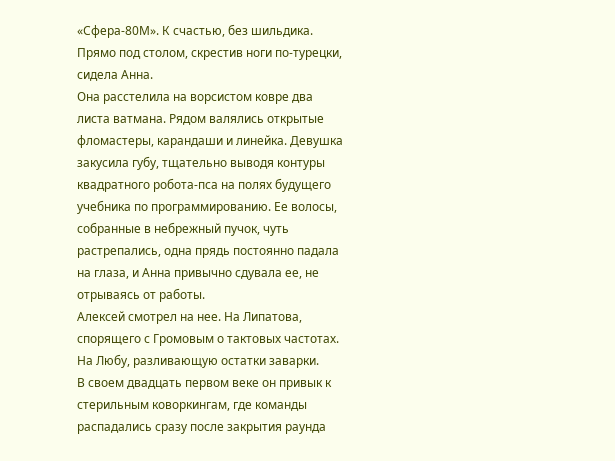«Сфера-80М». К счастью, без шильдика.
Прямо под столом, скрестив ноги по-турецки, сидела Анна.
Она расстелила на ворсистом ковре два листа ватмана. Рядом валялись открытые фломастеры, карандаши и линейка. Девушка закусила губу, тщательно выводя контуры квадратного робота-пса на полях будущего учебника по программированию. Ее волосы, собранные в небрежный пучок, чуть растрепались, одна прядь постоянно падала на глаза, и Анна привычно сдувала ее, не отрываясь от работы.
Алексей смотрел на нее. На Липатова, спорящего с Громовым о тактовых частотах. На Любу, разливающую остатки заварки.
В своем двадцать первом веке он привык к стерильным коворкингам, где команды распадались сразу после закрытия раунда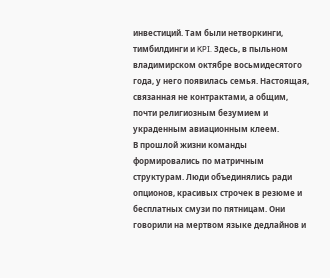инвестиций. Там были нетворкинги, тимбилдинги и KPI. Здесь, в пыльном владимирском октябре восьмидесятого года, у него появилась семья. Настоящая, связанная не контрактами, а общим, почти религиозным безумием и украденным авиационным клеем.
В прошлой жизни команды формировались по матричным структурам. Люди объединялись ради опционов, красивых строчек в резюме и бесплатных смузи по пятницам. Они говорили на мертвом языке дедлайнов и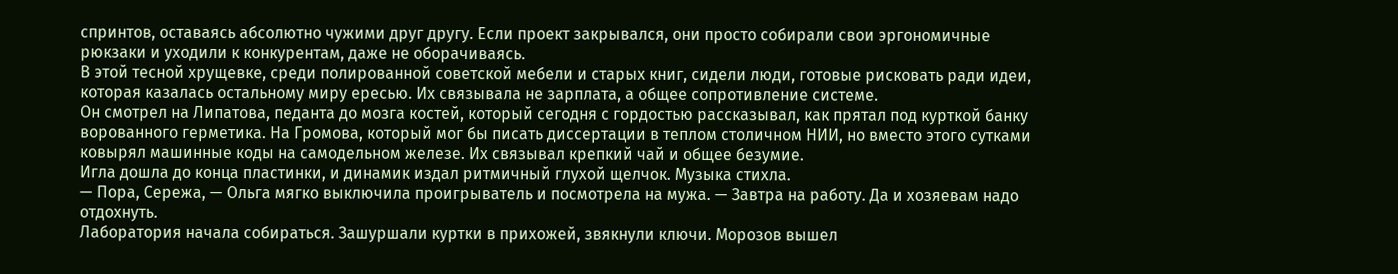спринтов, оставаясь абсолютно чужими друг другу. Если проект закрывался, они просто собирали свои эргономичные рюкзаки и уходили к конкурентам, даже не оборачиваясь.
В этой тесной хрущевке, среди полированной советской мебели и старых книг, сидели люди, готовые рисковать ради идеи, которая казалась остальному миру ересью. Их связывала не зарплата, а общее сопротивление системе.
Он смотрел на Липатова, педанта до мозга костей, который сегодня с гордостью рассказывал, как прятал под курткой банку ворованного герметика. На Громова, который мог бы писать диссертации в теплом столичном НИИ, но вместо этого сутками ковырял машинные коды на самодельном железе. Их связывал крепкий чай и общее безумие.
Игла дошла до конца пластинки, и динамик издал ритмичный глухой щелчок. Музыка стихла.
— Пора, Сережа, — Ольга мягко выключила проигрыватель и посмотрела на мужа. — Завтра на работу. Да и хозяевам надо отдохнуть.
Лаборатория начала собираться. Зашуршали куртки в прихожей, звякнули ключи. Морозов вышел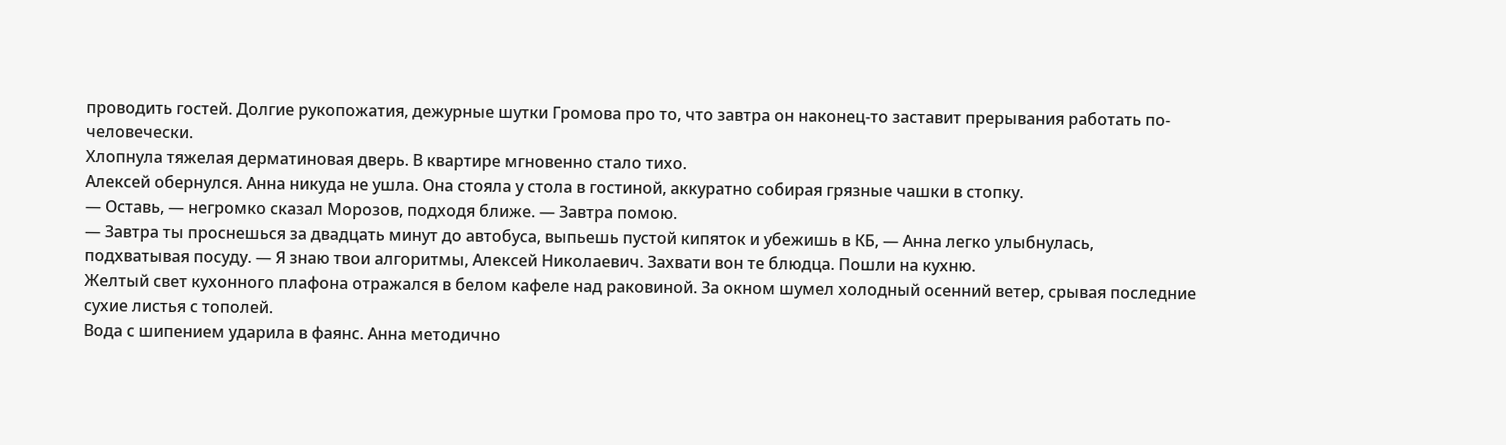проводить гостей. Долгие рукопожатия, дежурные шутки Громова про то, что завтра он наконец-то заставит прерывания работать по-человечески.
Хлопнула тяжелая дерматиновая дверь. В квартире мгновенно стало тихо.
Алексей обернулся. Анна никуда не ушла. Она стояла у стола в гостиной, аккуратно собирая грязные чашки в стопку.
— Оставь, — негромко сказал Морозов, подходя ближе. — Завтра помою.
— Завтра ты проснешься за двадцать минут до автобуса, выпьешь пустой кипяток и убежишь в КБ, — Анна легко улыбнулась, подхватывая посуду. — Я знаю твои алгоритмы, Алексей Николаевич. Захвати вон те блюдца. Пошли на кухню.
Желтый свет кухонного плафона отражался в белом кафеле над раковиной. За окном шумел холодный осенний ветер, срывая последние сухие листья с тополей.
Вода с шипением ударила в фаянс. Анна методично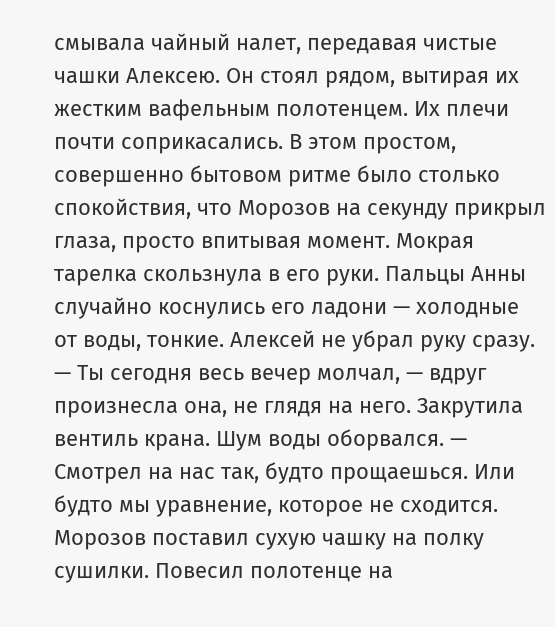смывала чайный налет, передавая чистые чашки Алексею. Он стоял рядом, вытирая их жестким вафельным полотенцем. Их плечи почти соприкасались. В этом простом, совершенно бытовом ритме было столько спокойствия, что Морозов на секунду прикрыл глаза, просто впитывая момент. Мокрая тарелка скользнула в его руки. Пальцы Анны случайно коснулись его ладони — холодные от воды, тонкие. Алексей не убрал руку сразу.
— Ты сегодня весь вечер молчал, — вдруг произнесла она, не глядя на него. Закрутила вентиль крана. Шум воды оборвался. — Смотрел на нас так, будто прощаешься. Или будто мы уравнение, которое не сходится.
Морозов поставил сухую чашку на полку сушилки. Повесил полотенце на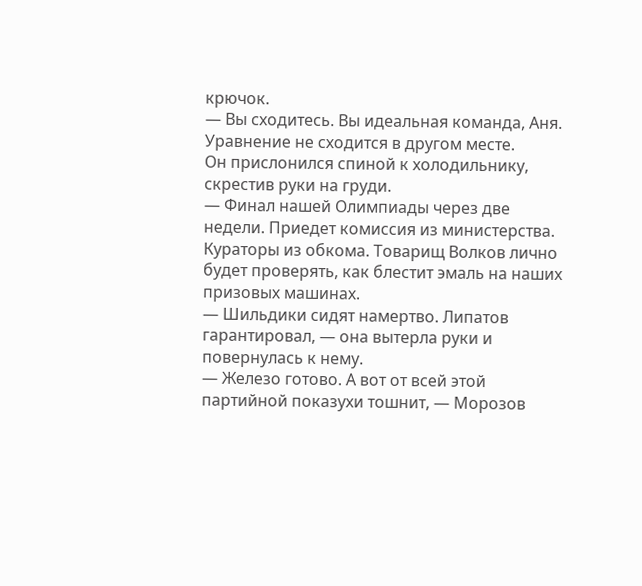крючок.
— Вы сходитесь. Вы идеальная команда, Аня. Уравнение не сходится в другом месте.
Он прислонился спиной к холодильнику, скрестив руки на груди.
— Финал нашей Олимпиады через две недели. Приедет комиссия из министерства. Кураторы из обкома. Товарищ Волков лично будет проверять, как блестит эмаль на наших призовых машинах.
— Шильдики сидят намертво. Липатов гарантировал, — она вытерла руки и повернулась к нему.
— Железо готово. А вот от всей этой партийной показухи тошнит, — Морозов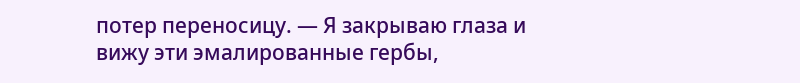потер переносицу. — Я закрываю глаза и вижу эти эмалированные гербы,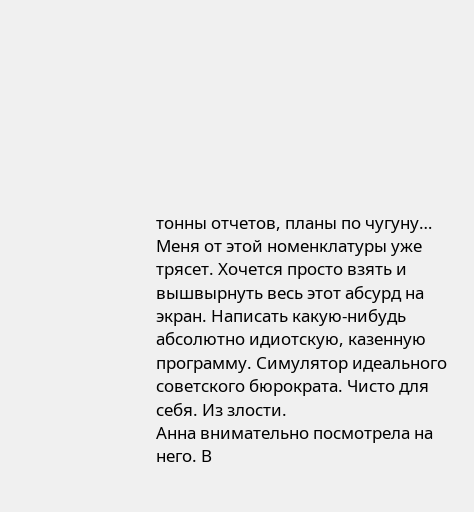тонны отчетов, планы по чугуну… Меня от этой номенклатуры уже трясет. Хочется просто взять и вышвырнуть весь этот абсурд на экран. Написать какую-нибудь абсолютно идиотскую, казенную программу. Симулятор идеального советского бюрократа. Чисто для себя. Из злости.
Анна внимательно посмотрела на него. В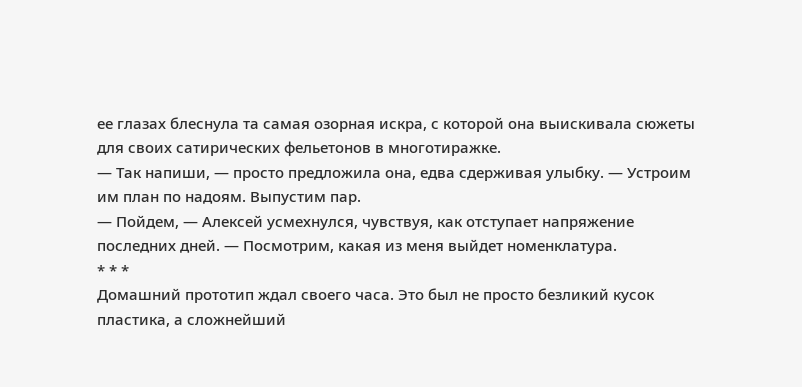ее глазах блеснула та самая озорная искра, с которой она выискивала сюжеты для своих сатирических фельетонов в многотиражке.
— Так напиши, — просто предложила она, едва сдерживая улыбку. — Устроим им план по надоям. Выпустим пар.
— Пойдем, — Алексей усмехнулся, чувствуя, как отступает напряжение последних дней. — Посмотрим, какая из меня выйдет номенклатура.
* * *
Домашний прототип ждал своего часа. Это был не просто безликий кусок пластика, а сложнейший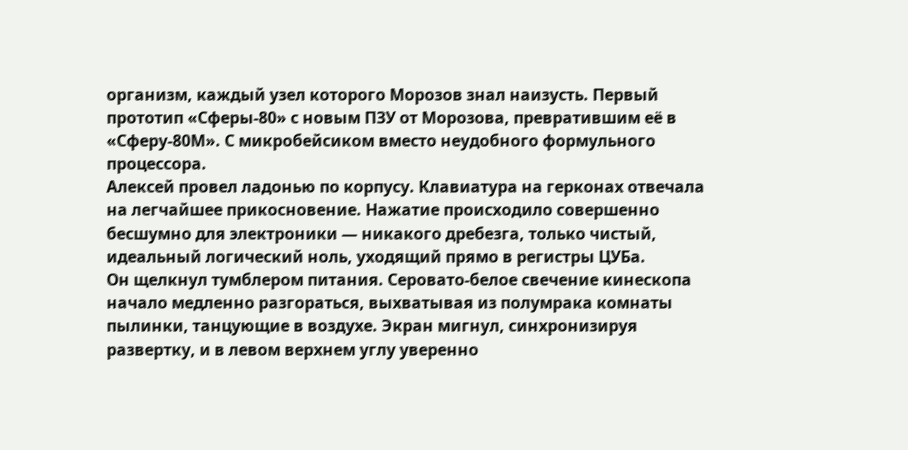организм, каждый узел которого Морозов знал наизусть. Первый прототип «Сферы-80» с новым ПЗУ от Морозова, превратившим её в «Сферу-80М». С микробейсиком вместо неудобного формульного процессора.
Алексей провел ладонью по корпусу. Клавиатура на герконах отвечала на легчайшее прикосновение. Нажатие происходило совершенно бесшумно для электроники — никакого дребезга, только чистый, идеальный логический ноль, уходящий прямо в регистры ЦУБа.
Он щелкнул тумблером питания. Серовато-белое свечение кинескопа начало медленно разгораться, выхватывая из полумрака комнаты пылинки, танцующие в воздухе. Экран мигнул, синхронизируя развертку, и в левом верхнем углу уверенно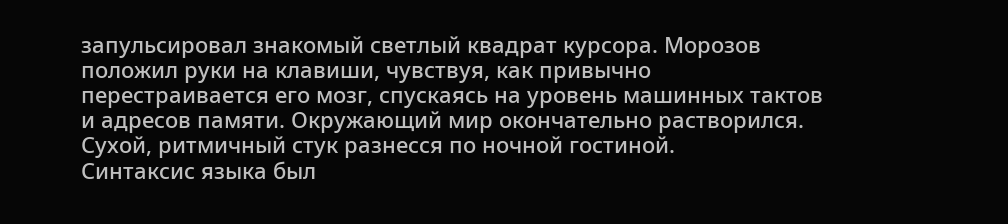запульсировал знакомый светлый квадрат курсора. Морозов положил руки на клавиши, чувствуя, как привычно перестраивается его мозг, спускаясь на уровень машинных тактов и адресов памяти. Окружающий мир окончательно растворился.
Сухой, ритмичный стук разнесся по ночной гостиной.
Синтаксис языка был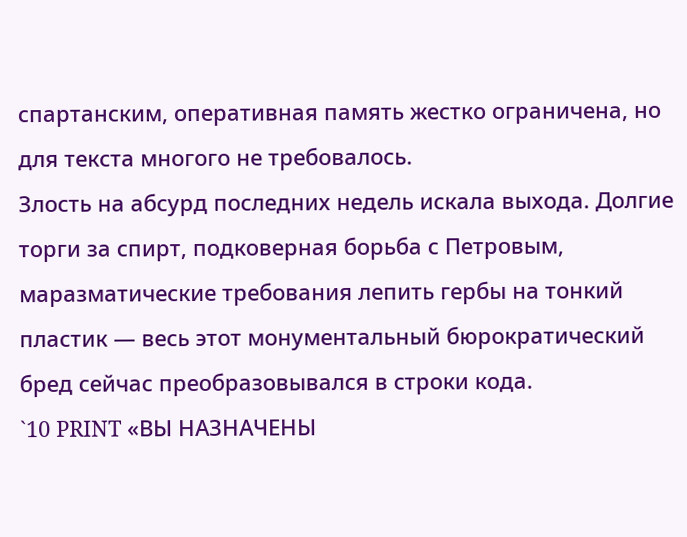спартанским, оперативная память жестко ограничена, но для текста многого не требовалось.
Злость на абсурд последних недель искала выхода. Долгие торги за спирт, подковерная борьба с Петровым, маразматические требования лепить гербы на тонкий пластик — весь этот монументальный бюрократический бред сейчас преобразовывался в строки кода.
`10 PRINT «ВЫ НАЗНАЧЕНЫ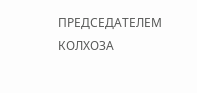ПРЕДСЕДАТЕЛЕМ КОЛХОЗА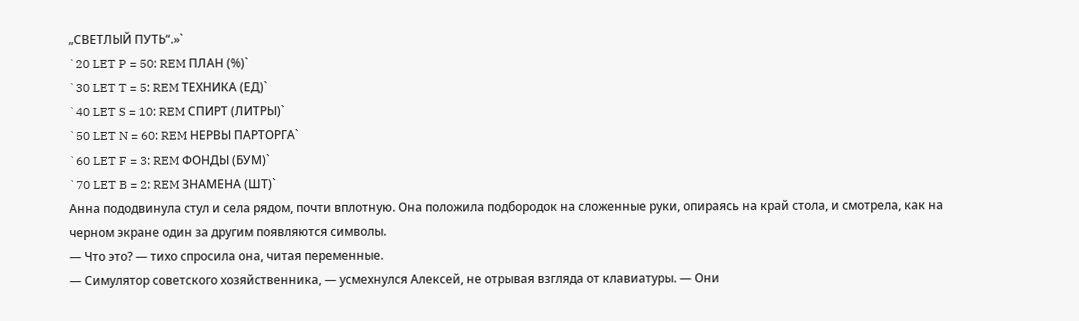„СВЕТЛЫЙ ПУТЬ“.»`
`20 LET P = 50: REM ПЛАН (%)`
`30 LET T = 5: REM ТЕХНИКА (ЕД)`
`40 LET S = 10: REM СПИРТ (ЛИТРЫ)`
`50 LET N = 60: REM НЕРВЫ ПАРТОРГА`
`60 LET F = 3: REM ФОНДЫ (БУМ)`
`70 LET B = 2: REM ЗНАМЕНА (ШТ)`
Анна пододвинула стул и села рядом, почти вплотную. Она положила подбородок на сложенные руки, опираясь на край стола, и смотрела, как на черном экране один за другим появляются символы.
— Что это? — тихо спросила она, читая переменные.
— Симулятор советского хозяйственника, — усмехнулся Алексей, не отрывая взгляда от клавиатуры. — Они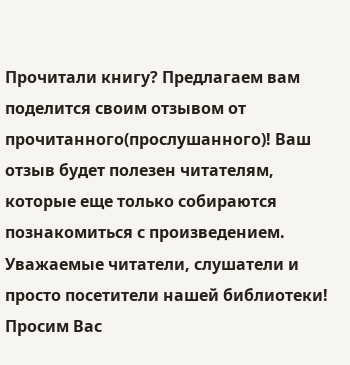Прочитали книгу? Предлагаем вам поделится своим отзывом от прочитанного(прослушанного)! Ваш отзыв будет полезен читателям, которые еще только собираются познакомиться с произведением.
Уважаемые читатели, слушатели и просто посетители нашей библиотеки! Просим Вас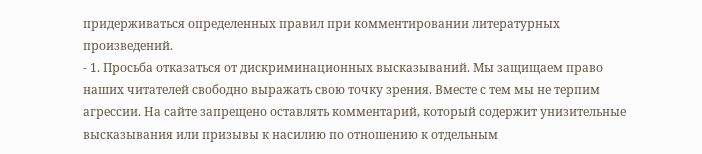придерживаться определенных правил при комментировании литературных произведений.
- 1. Просьба отказаться от дискриминационных высказываний. Мы защищаем право наших читателей свободно выражать свою точку зрения. Вместе с тем мы не терпим агрессии. На сайте запрещено оставлять комментарий, который содержит унизительные высказывания или призывы к насилию по отношению к отдельным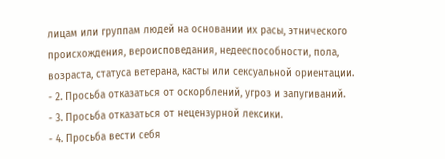лицам или группам людей на основании их расы, этнического происхождения, вероисповедания, недееспособности, пола, возраста, статуса ветерана, касты или сексуальной ориентации.
- 2. Просьба отказаться от оскорблений, угроз и запугиваний.
- 3. Просьба отказаться от нецензурной лексики.
- 4. Просьба вести себя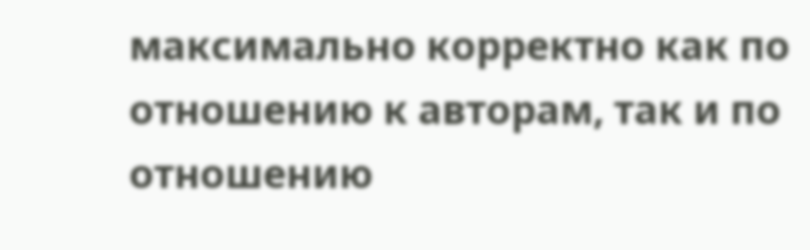максимально корректно как по отношению к авторам, так и по отношению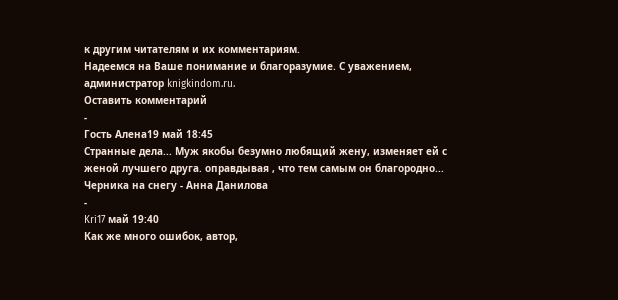к другим читателям и их комментариям.
Надеемся на Ваше понимание и благоразумие. С уважением, администратор knigkindom.ru.
Оставить комментарий
-
Гость Алена19 май 18:45
Странные дела... Муж якобы безумно любящий жену, изменяет ей с женой лучшего друга. оправдывая , что тем самым он благородно...
Черника на снегу - Анна Данилова
-
Kri17 май 19:40
Как же много ошибок, автор,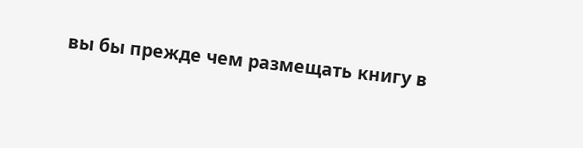вы бы прежде чем размещать книгу в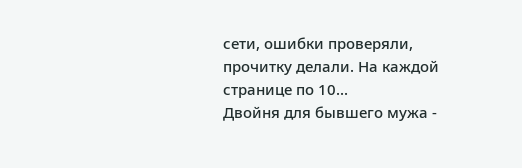сети, ошибки проверяли, прочитку делали. На каждой странице по 10...
Двойня для бывшего мужа -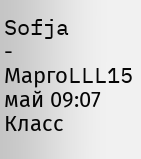Sofja
-
МаргоLLL15 май 09:07
Класс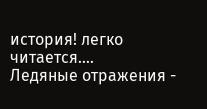история! легко читается....
Ледяные отражения -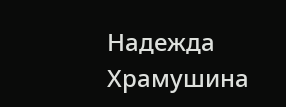Надежда Храмушина